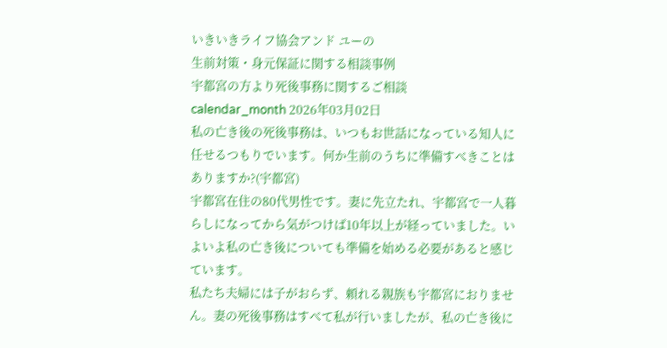いきいきライフ協会アンド ユーの
生前対策・身元保証に関する相談事例
宇都宮の方より死後事務に関するご相談
calendar_month 2026年03月02日
私の亡き後の死後事務は、いつもお世話になっている知人に任せるつもりでいます。何か生前のうちに準備すべきことはありますか?(宇都宮)
宇都宮在住の80代男性です。妻に先立たれ、宇都宮で一人暮らしになってから気がつけば10年以上が経っていました。いよいよ私の亡き後についても準備を始める必要があると感じています。
私たち夫婦には子がおらず、頼れる親族も宇都宮におりません。妻の死後事務はすべて私が行いましたが、私の亡き後に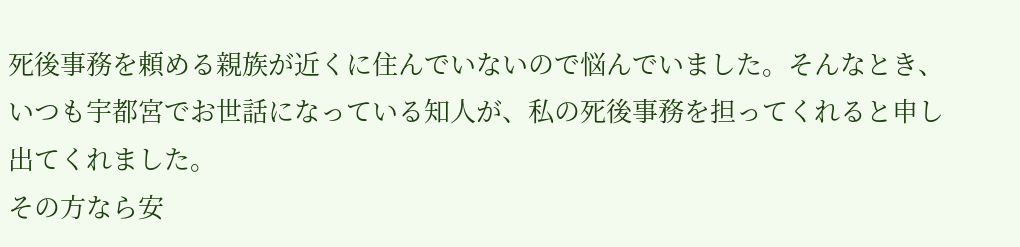死後事務を頼める親族が近くに住んでいないので悩んでいました。そんなとき、いつも宇都宮でお世話になっている知人が、私の死後事務を担ってくれると申し出てくれました。
その方なら安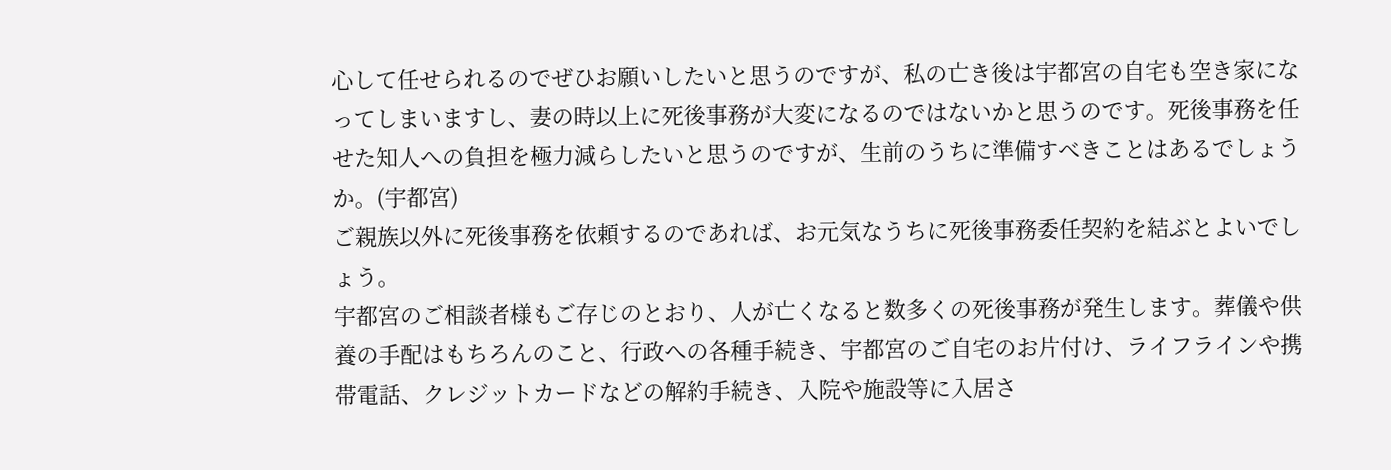心して任せられるのでぜひお願いしたいと思うのですが、私の亡き後は宇都宮の自宅も空き家になってしまいますし、妻の時以上に死後事務が大変になるのではないかと思うのです。死後事務を任せた知人への負担を極力減らしたいと思うのですが、生前のうちに準備すべきことはあるでしょうか。(宇都宮)
ご親族以外に死後事務を依頼するのであれば、お元気なうちに死後事務委任契約を結ぶとよいでしょう。
宇都宮のご相談者様もご存じのとおり、人が亡くなると数多くの死後事務が発生します。葬儀や供養の手配はもちろんのこと、行政への各種手続き、宇都宮のご自宅のお片付け、ライフラインや携帯電話、クレジットカードなどの解約手続き、入院や施設等に入居さ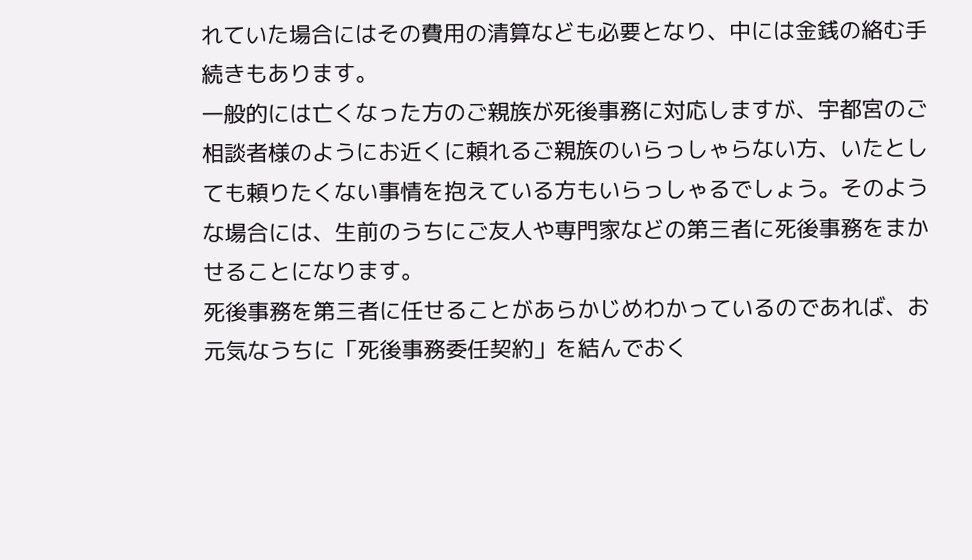れていた場合にはその費用の清算なども必要となり、中には金銭の絡む手続きもあります。
一般的には亡くなった方のご親族が死後事務に対応しますが、宇都宮のご相談者様のようにお近くに頼れるご親族のいらっしゃらない方、いたとしても頼りたくない事情を抱えている方もいらっしゃるでしょう。そのような場合には、生前のうちにご友人や専門家などの第三者に死後事務をまかせることになります。
死後事務を第三者に任せることがあらかじめわかっているのであれば、お元気なうちに「死後事務委任契約」を結んでおく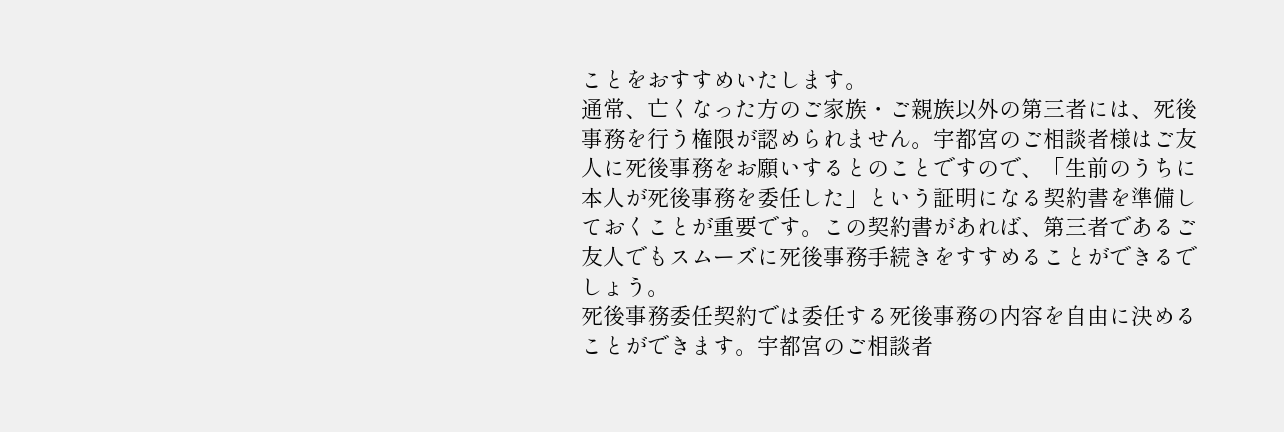ことをおすすめいたします。
通常、亡くなった方のご家族・ご親族以外の第三者には、死後事務を行う権限が認められません。宇都宮のご相談者様はご友人に死後事務をお願いするとのことですので、「生前のうちに本人が死後事務を委任した」という証明になる契約書を準備しておくことが重要です。この契約書があれば、第三者であるご友人でもスムーズに死後事務手続きをすすめることができるでしょう。
死後事務委任契約では委任する死後事務の内容を自由に決めることができます。宇都宮のご相談者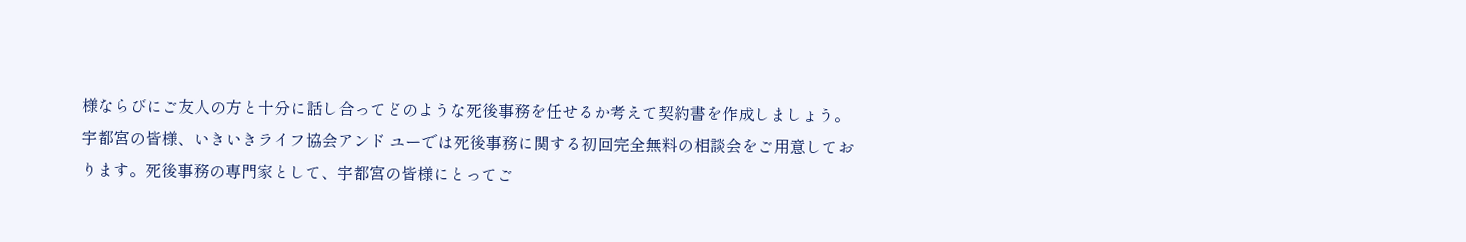様ならびにご友人の方と十分に話し合ってどのような死後事務を任せるか考えて契約書を作成しましょう。
宇都宮の皆様、いきいきライフ協会アンド ユーでは死後事務に関する初回完全無料の相談会をご用意しております。死後事務の専門家として、宇都宮の皆様にとってご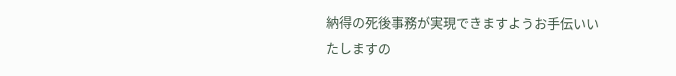納得の死後事務が実現できますようお手伝いいたしますの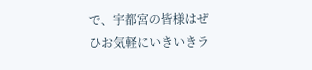で、宇都宮の皆様はぜひお気軽にいきいきラ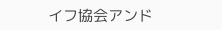イフ協会アンド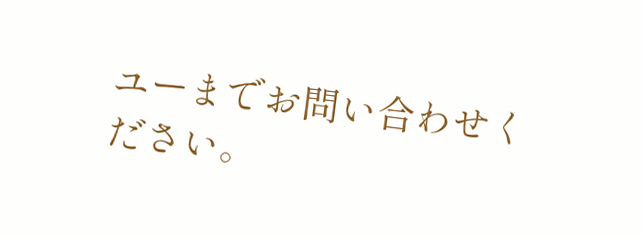ユーまでお問い合わせください。